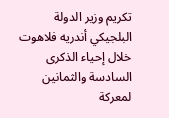تكريم وزير الدولة البلجيكي أندريه فلاهوت خلال إحياء الذكرى السادسة والثمانين لمعركة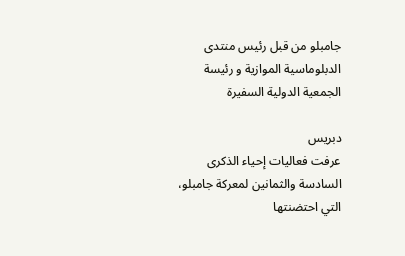جامبلو من قبل رئيس منتدى الدبلوماسية الموازية و رئيسة الجمعية الدولية السفيرة

دبريس
عرفت فعاليات إحياء الذكرى السادسة والثمانين لمعركة جامبلو، التي احتضنتها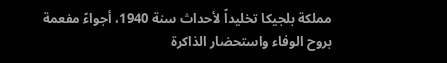مملكة بلجيكا تخليداً لأحداث سنة 1940، أجواءً مفعمة بروح الوفاء واستحضار الذاكرة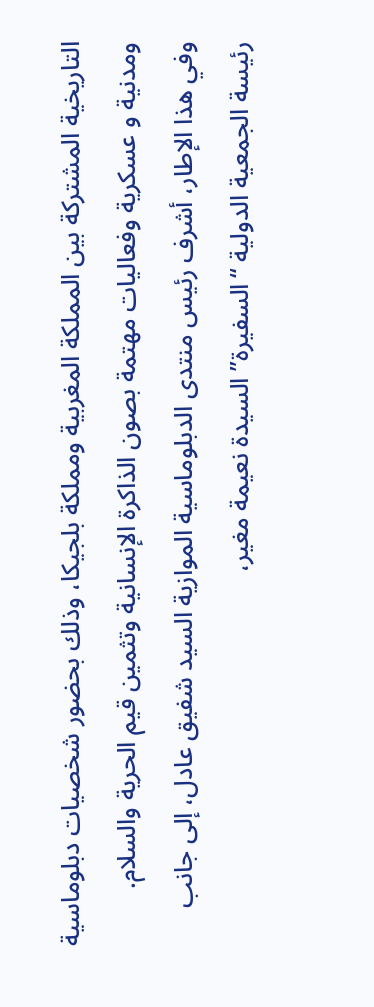التاريخية المشتركة بين المملكة المغربية ومملكة بلجيكا، وذلك بحضور شخصيات دبلوماسية ومدنية و عسكرية وفعاليات مهتمة بصون الذاكرة الإنسانية وتثمين قيم الحرية والسلام.
وفي هذا الإطار، أشرف رئيس منتدى الدبلوماسية الموازية السيد شفيق عادل، إلى جانب رئيسة الجمعية الدولية “السفيرة” السيدة نعيمة مغير،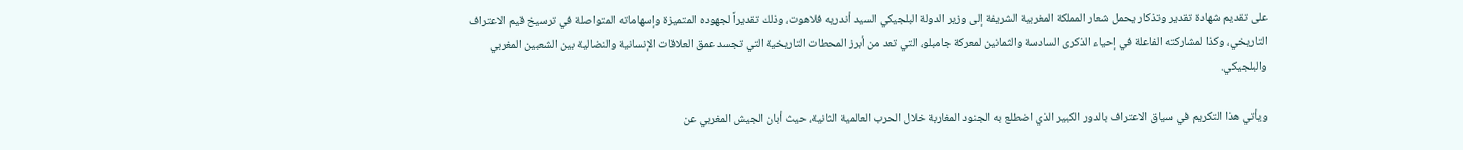على تقديم شهادة تقدير وتذكار يحمل شعار المملكة المغربية الشريفة إلى وزير الدولة البلجيكي السيد أندريه فلاهوت، وذلك تقديراً لجهوده المتميزة وإسهاماته المتواصلة في ترسيخ قيم الاعتراف التاريخي، وكذا لمشاركته الفاعلة في إحياء الذكرى السادسة والثمانين لمعركة جامبلو، التي تعد من أبرز المحطات التاريخية التي تجسد عمق العلاقات الإنسانية والنضالية بين الشعبين المغربي والبلجيكي.

ويأتي هذا التكريم في سياق الاعتراف بالدور الكبير الذي اضطلع به الجنود المغاربة خلال الحرب العالمية الثانية، حيث أبان الجيش المغربي عن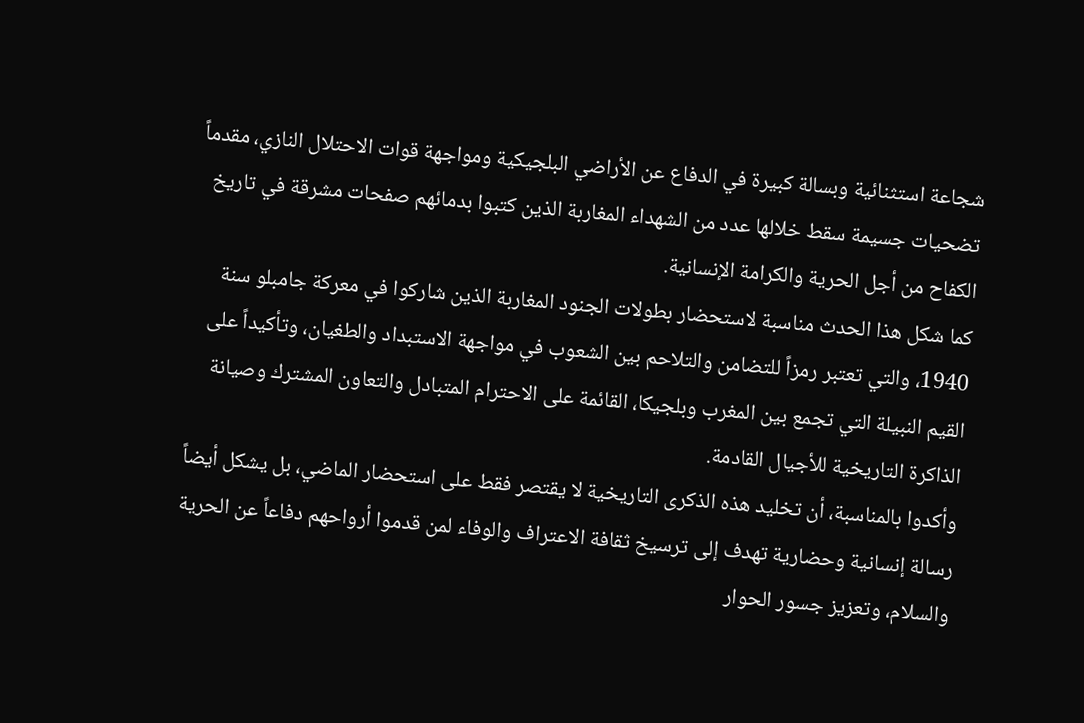شجاعة استثنائية وبسالة كبيرة في الدفاع عن الأراضي البلجيكية ومواجهة قوات الاحتلال النازي، مقدماً تضحيات جسيمة سقط خلالها عدد من الشهداء المغاربة الذين كتبوا بدمائهم صفحات مشرقة في تاريخ الكفاح من أجل الحرية والكرامة الإنسانية.
كما شكل هذا الحدث مناسبة لاستحضار بطولات الجنود المغاربة الذين شاركوا في معركة جامبلو سنة 1940، والتي تعتبر رمزاً للتضامن والتلاحم بين الشعوب في مواجهة الاستبداد والطغيان، وتأكيداً على القيم النبيلة التي تجمع بين المغرب وبلجيكا، القائمة على الاحترام المتبادل والتعاون المشترك وصيانة الذاكرة التاريخية للأجيال القادمة.
وأكدوا بالمناسبة، أن تخليد هذه الذكرى التاريخية لا يقتصر فقط على استحضار الماضي، بل يشكل أيضاً رسالة إنسانية وحضارية تهدف إلى ترسيخ ثقافة الاعتراف والوفاء لمن قدموا أرواحهم دفاعاً عن الحرية والسلام، وتعزيز جسور الحوار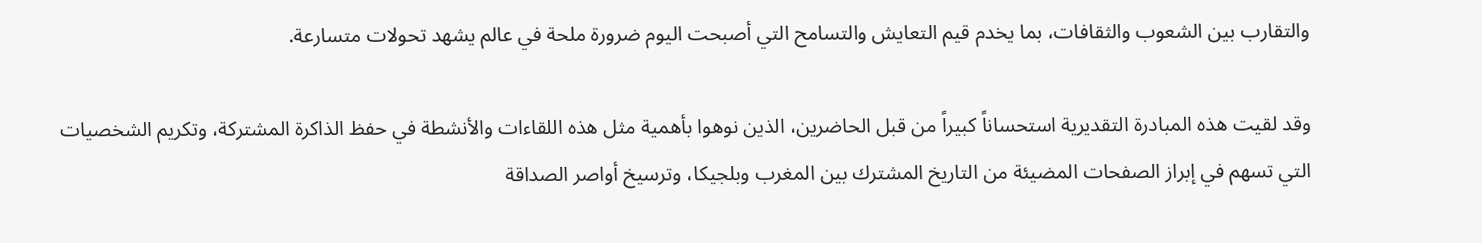والتقارب بين الشعوب والثقافات، بما يخدم قيم التعايش والتسامح التي أصبحت اليوم ضرورة ملحة في عالم يشهد تحولات متسارعة.

وقد لقيت هذه المبادرة التقديرية استحساناً كبيراً من قبل الحاضرين، الذين نوهوا بأهمية مثل هذه اللقاءات والأنشطة في حفظ الذاكرة المشتركة، وتكريم الشخصيات التي تسهم في إبراز الصفحات المضيئة من التاريخ المشترك بين المغرب وبلجيكا، وترسيخ أواصر الصداقة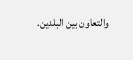والتعاون بين البلدين.